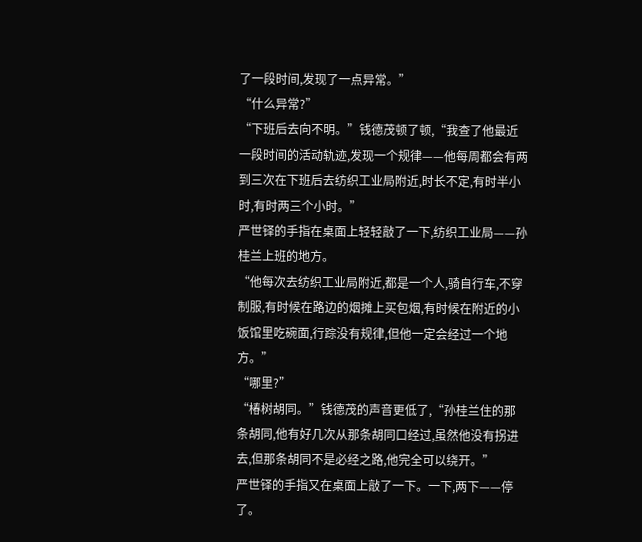了一段时间,发现了一点异常。”
“什么异常?”
“下班后去向不明。”钱德茂顿了顿,“我查了他最近一段时间的活动轨迹,发现一个规律——他每周都会有两到三次在下班后去纺织工业局附近,时长不定,有时半小时,有时两三个小时。”
严世铎的手指在桌面上轻轻敲了一下,纺织工业局——孙桂兰上班的地方。
“他每次去纺织工业局附近,都是一个人,骑自行车,不穿制服,有时候在路边的烟摊上买包烟,有时候在附近的小饭馆里吃碗面,行踪没有规律,但他一定会经过一个地方。”
“哪里?”
“椿树胡同。”钱德茂的声音更低了,“孙桂兰住的那条胡同,他有好几次从那条胡同口经过,虽然他没有拐进去,但那条胡同不是必经之路,他完全可以绕开。”
严世铎的手指又在桌面上敲了一下。一下,两下——停了。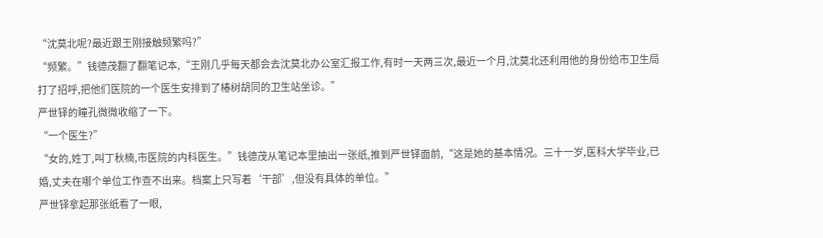“沈莫北呢?最近跟王刚接触频繁吗?”
“频繁。”钱德茂翻了翻笔记本,“王刚几乎每天都会去沈莫北办公室汇报工作,有时一天两三次,最近一个月,沈莫北还利用他的身份给市卫生局打了招呼,把他们医院的一个医生安排到了椿树胡同的卫生站坐诊。”
严世铎的瞳孔微微收缩了一下。
“一个医生?”
“女的,姓丁,叫丁秋楠,市医院的内科医生。”钱德茂从笔记本里抽出一张纸,推到严世铎面前,“这是她的基本情况。三十一岁,医科大学毕业,已婚,丈夫在哪个单位工作查不出来。档案上只写着‘干部’,但没有具体的单位。”
严世铎拿起那张纸看了一眼,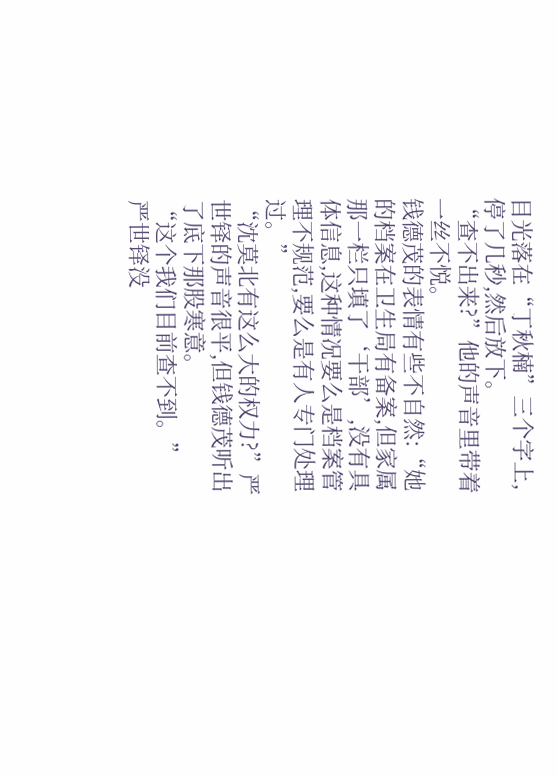目光落在“丁秋楠”三个字上,停了几秒,然后放下。
“查不出来?”他的声音里带着一丝不悦。
钱德茂的表情有些不自然:“她的档案在卫生局有备案,但家属那一栏只填了‘干部’,没有具体信息,这种情况要么是档案管理不规范,要么是有人专门处理过。”
“沈莫北有这么大的权力?”严世铎的声音很平,但钱德茂听出了底下那股寒意。
“这个我们目前查不到。”
严世铎没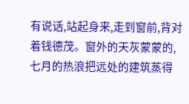有说话,站起身来,走到窗前,背对着钱德茂。窗外的天灰蒙蒙的,七月的热浪把远处的建筑蒸得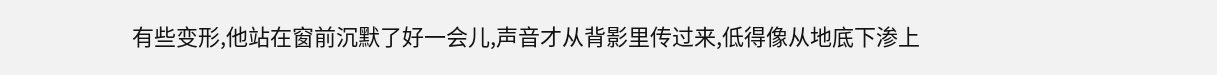有些变形,他站在窗前沉默了好一会儿,声音才从背影里传过来,低得像从地底下渗上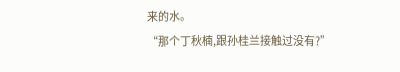来的水。
“那个丁秋楠,跟孙桂兰接触过没有?”